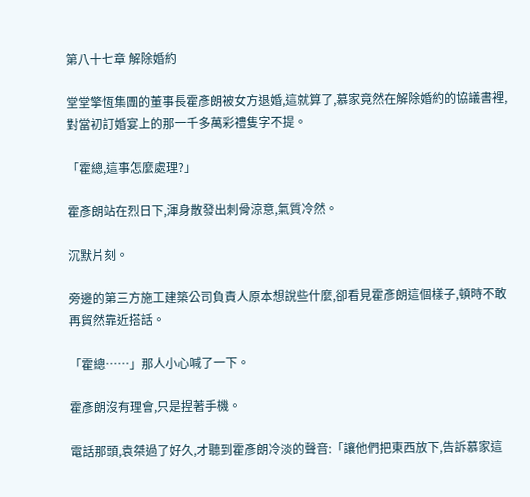第八十七章 解除婚約

堂堂擎恆集團的董事長霍彥朗被女方退婚,這就算了,慕家竟然在解除婚約的協議書裡,對當初訂婚宴上的那一千多萬彩禮隻字不提。

「霍總,這事怎麼處理?」

霍彥朗站在烈日下,渾身散發出刺骨涼意,氣質冷然。

沉默片刻。

旁邊的第三方施工建築公司負責人原本想說些什麼,卻看見霍彥朗這個樣子,頓時不敢再貿然靠近搭話。

「霍總……」那人小心喊了一下。

霍彥朗沒有理會,只是捏著手機。

電話那頭,袁桀過了好久,才聽到霍彥朗冷淡的聲音:「讓他們把東西放下,告訴慕家這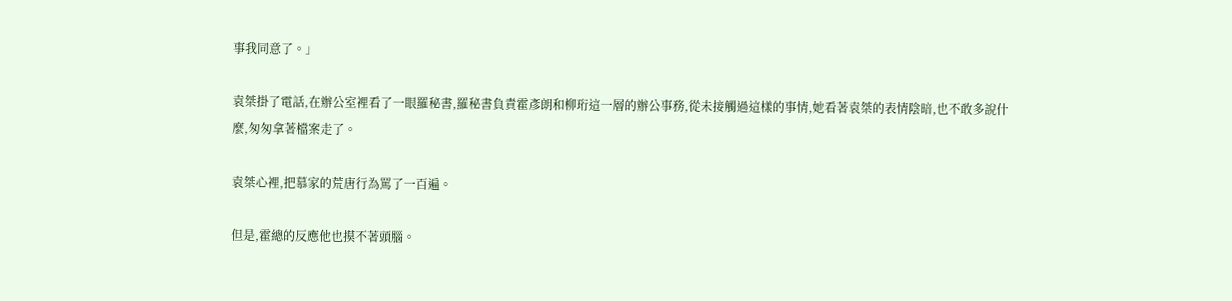事我同意了。」

袁桀掛了電話,在辦公室裡看了一眼羅秘書,羅秘書負責霍彥朗和柳珩這一層的辦公事務,從未接觸過這樣的事情,她看著袁桀的表情陰暗,也不敢多說什麼,匆匆拿著檔案走了。

袁桀心裡,把慕家的荒唐行為罵了一百遍。

但是,霍總的反應他也摸不著頭腦。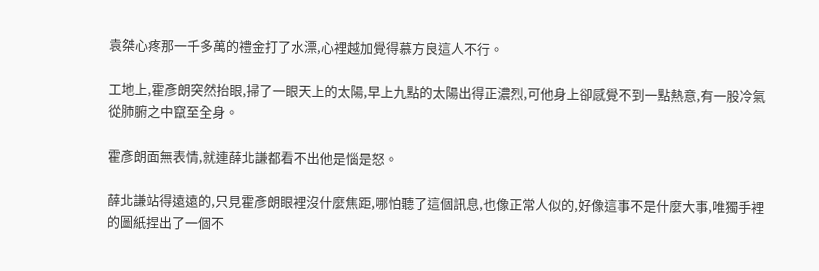袁桀心疼那一千多萬的禮金打了水漂,心裡越加覺得慕方良這人不行。

工地上,霍彥朗突然抬眼,掃了一眼天上的太陽,早上九點的太陽出得正濃烈,可他身上卻感覺不到一點熱意,有一股冷氣從肺腑之中竄至全身。

霍彥朗面無表情,就連薛北謙都看不出他是惱是怒。

薛北謙站得遠遠的,只見霍彥朗眼裡沒什麼焦距,哪怕聽了這個訊息,也像正常人似的,好像這事不是什麼大事,唯獨手裡的圖紙捏出了一個不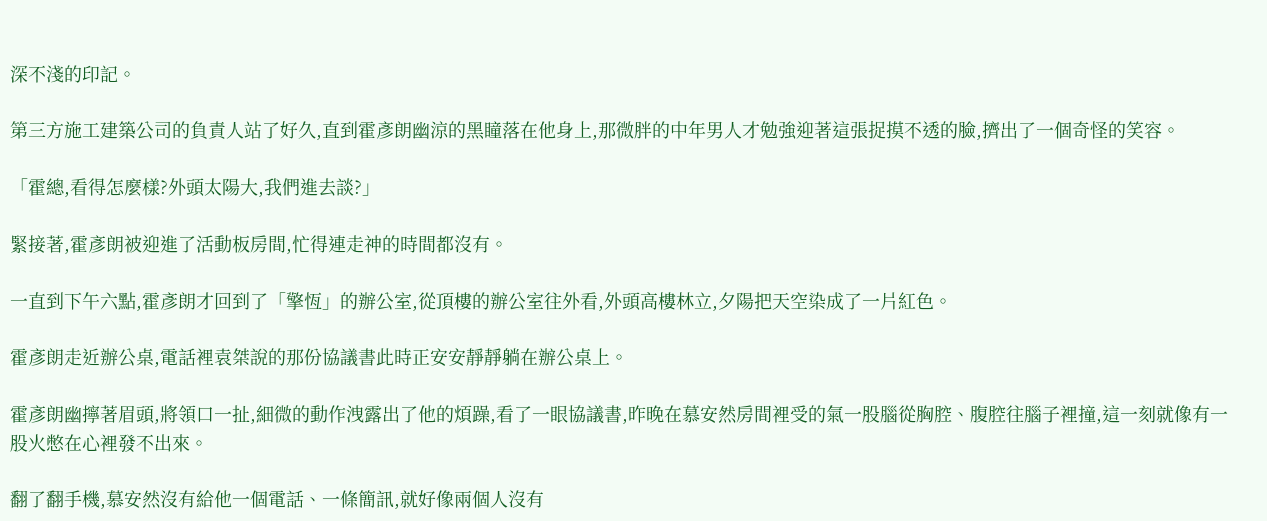深不淺的印記。

第三方施工建築公司的負責人站了好久,直到霍彥朗幽涼的黑瞳落在他身上,那微胖的中年男人才勉強迎著這張捉摸不透的臉,擠出了一個奇怪的笑容。

「霍總,看得怎麼樣?外頭太陽大,我們進去談?」

緊接著,霍彥朗被迎進了活動板房間,忙得連走神的時間都沒有。

一直到下午六點,霍彥朗才回到了「擎恆」的辦公室,從頂樓的辦公室往外看,外頭高樓林立,夕陽把天空染成了一片紅色。

霍彥朗走近辦公桌,電話裡袁桀說的那份協議書此時正安安靜靜躺在辦公桌上。

霍彥朗幽擰著眉頭,將領口一扯,細微的動作洩露出了他的煩躁,看了一眼協議書,昨晚在慕安然房間裡受的氣一股腦從胸腔、腹腔往腦子裡撞,這一刻就像有一股火憋在心裡發不出來。

翻了翻手機,慕安然沒有給他一個電話、一條簡訊,就好像兩個人沒有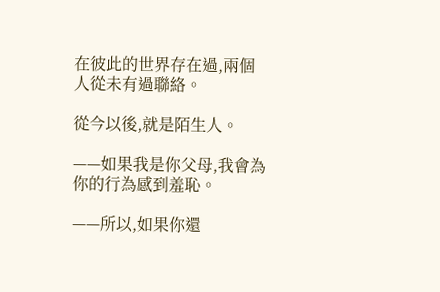在彼此的世界存在過,兩個人從未有過聯絡。

從今以後,就是陌生人。

——如果我是你父母,我會為你的行為感到羞恥。

——所以,如果你還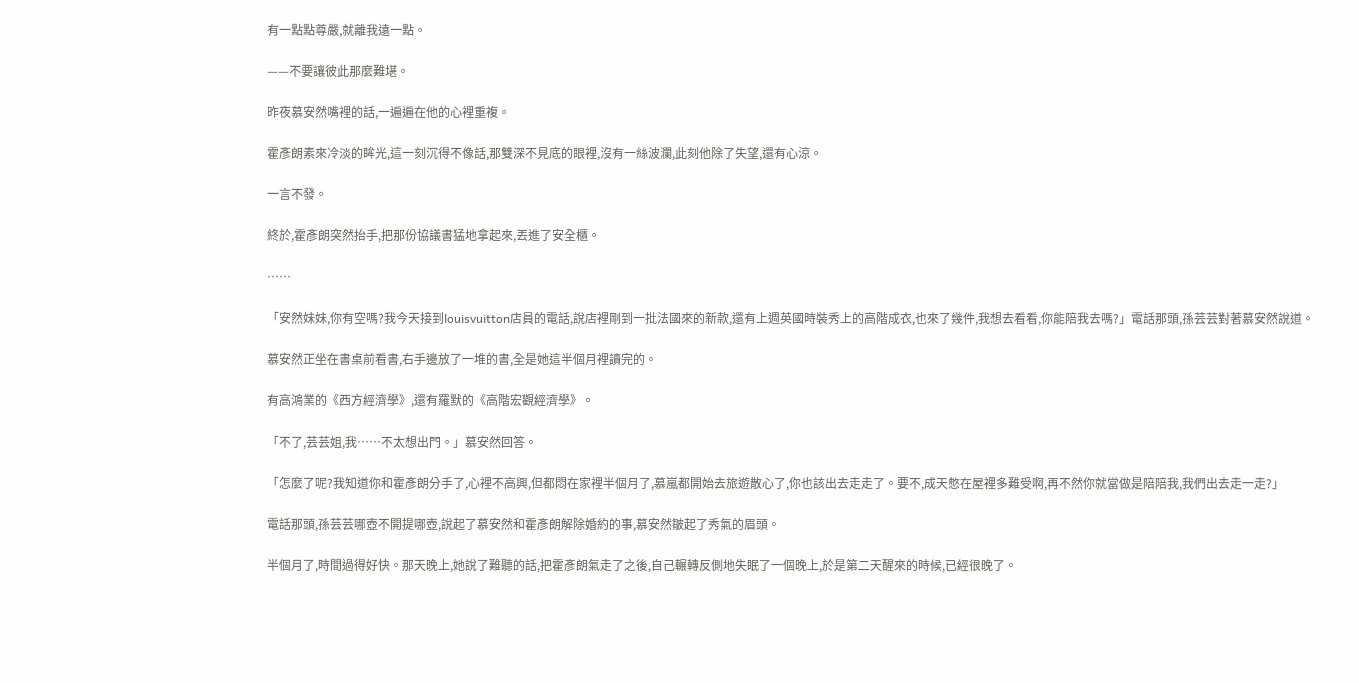有一點點尊嚴,就離我遠一點。

——不要讓彼此那麼難堪。

昨夜慕安然嘴裡的話,一遍遍在他的心裡重複。

霍彥朗素來冷淡的眸光,這一刻沉得不像話,那雙深不見底的眼裡,沒有一絲波瀾,此刻他除了失望,還有心涼。

一言不發。

終於,霍彥朗突然抬手,把那份協議書猛地拿起來,丟進了安全櫃。

……

「安然妹妹,你有空嗎?我今天接到louisvuitton店員的電話,說店裡剛到一批法國來的新款,還有上週英國時裝秀上的高階成衣,也來了幾件,我想去看看,你能陪我去嗎?」電話那頭,孫芸芸對著慕安然說道。

慕安然正坐在書桌前看書,右手邊放了一堆的書,全是她這半個月裡讀完的。

有高鴻業的《西方經濟學》,還有羅默的《高階宏觀經濟學》。

「不了,芸芸姐,我……不太想出門。」慕安然回答。

「怎麼了呢?我知道你和霍彥朗分手了,心裡不高興,但都悶在家裡半個月了,慕嵐都開始去旅遊散心了,你也該出去走走了。要不,成天憋在屋裡多難受啊,再不然你就當做是陪陪我,我們出去走一走?」

電話那頭,孫芸芸哪壺不開提哪壺,說起了慕安然和霍彥朗解除婚約的事,慕安然皺起了秀氣的眉頭。

半個月了,時間過得好快。那天晚上,她說了難聽的話,把霍彥朗氣走了之後,自己輾轉反側地失眠了一個晚上,於是第二天醒來的時候,已經很晚了。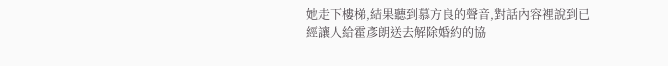她走下樓梯,結果聽到慕方良的聲音,對話內容裡說到已經讓人給霍彥朗送去解除婚約的協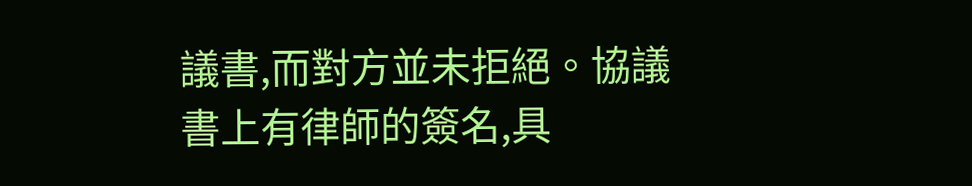議書,而對方並未拒絕。協議書上有律師的簽名,具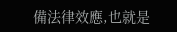備法律效應,也就是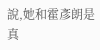說,她和霍彥朗是真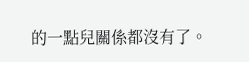的一點兒關係都沒有了。